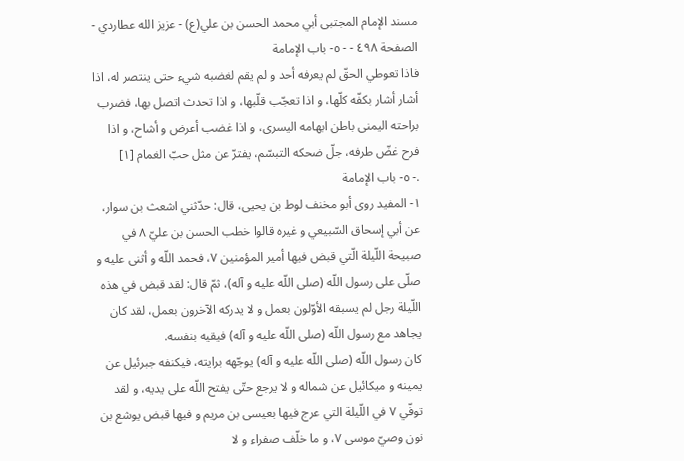مسند الإمام المجتبى أبي محمد الحسن بن علي(ع) - عزيز الله عطاردي - الصفحة ٤٩٨ - - ٥- باب الإمامة
فاذا تعوطي الحقّ لم يعرفه أحد و لم يقم لغضبه شيء حتى ينتصر له، اذا أشار أشار بكفّه كلّها، و اذا تعجّب قلّبها، و اذا تحدث اتصل بها، فضرب براحته اليمنى باطن ابهامه اليسرى، و اذا غضب أعرض و أشاح، و اذا فرح غضّ طرفه، جلّ ضحكه التبسّم، يفترّ عن مثل حبّ الغمام [١]
.- ٥- باب الإمامة
١- المفيد روى أبو مخنف لوط بن يحيى، قال: حدّثني اشعث بن سوار، عن أبي إسحاق السّبيعي و غيره قالوا خطب الحسن بن عليّ ٨ في صبيحة اللّيلة الّتي قبض فيها أمير المؤمنين ٧، فحمد اللّه و أثنى عليه و صلّى على رسول اللّه (صلى اللّه عليه و آله)، ثمّ قال: لقد قبض في هذه اللّيلة رجل لم يسبقه الأوّلون بعمل و لا يدركه الآخرون بعمل، لقد كان يجاهد مع رسول اللّه (صلى اللّه عليه و آله) فيقيه بنفسه.
كان رسول اللّه (صلى اللّه عليه و آله) يوجّهه برايته، فيكنفه جبرئيل عن يمينه و ميكائيل عن شماله و لا يرجع حتّى يفتح اللّه على يديه، و لقد توفّي ٧ في اللّيلة التي عرج فيها بعيسى بن مريم و فيها قبض يوشع بن نون وصيّ موسى ٧، و ما خلّف صفراء و لا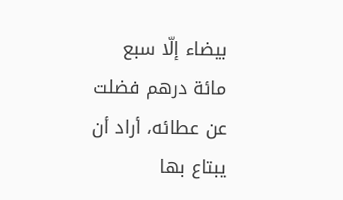بيضاء إلّا سبع مائة درهم فضلت عن عطائه، أراد أن يبتاع بها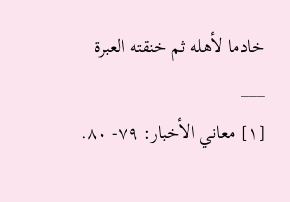خادما لأهله ثم خنقته العبرة
___
[١] معاني الأخبار: ٧٩- ٨٠.